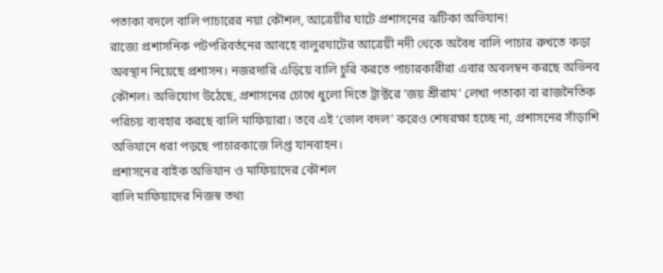পতাকা বদলে বালি পাচারের নয়া কৌশল, আত্রেয়ীর ঘাটে প্রশাসনের ঝটিকা অভিযান!
রাজ্যে প্রশাসনিক পটপরিবর্তনের আবহে বালুরঘাটের আত্রেয়ী নদী থেকে অবৈধ বালি পাচার রুখতে কড়া অবস্থান নিয়েছে প্রশাসন। নজরদারি এড়িয়ে বালি চুরি করতে পাচারকারীরা এবার অবলম্বন করছে অভিনব কৌশল। অভিযোগ উঠেছে, প্রশাসনের চোখে ধুলো দিতে ট্রাক্টরে ‘জয় শ্রীরাম’ লেখা পতাকা বা রাজনৈতিক পরিচয় ব্যবহার করছে বালি মাফিয়ারা। তবে এই ‘ভোল বদল’ করেও শেষরক্ষা হচ্ছে না, প্রশাসনের সাঁড়াশি অভিযানে ধরা পড়ছে পাচারকাজে লিপ্ত যানবাহন।
প্রশাসনের বাইক অভিযান ও মাফিয়াদের কৌশল
বালি মাফিয়াদের নিজস্ব তথ্য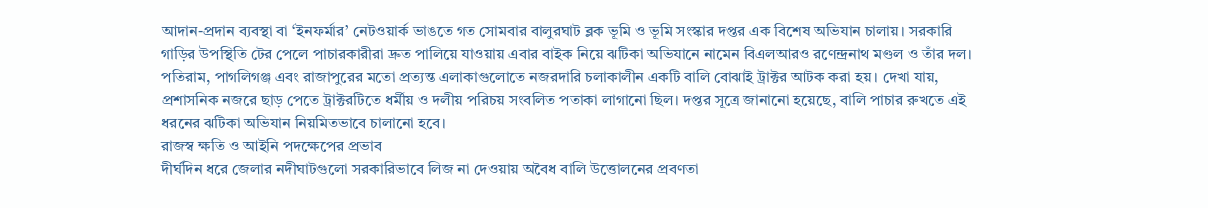আদান-প্রদান ব্যবস্থা বা ‘ইনফর্মার’ নেটওয়ার্ক ভাঙতে গত সোমবার বালুরঘাট ব্লক ভূমি ও ভূমি সংস্কার দপ্তর এক বিশেষ অভিযান চালায়। সরকারি গাড়ির উপস্থিতি টের পেলে পাচারকারীরা দ্রুত পালিয়ে যাওয়ায় এবার বাইক নিয়ে ঝটিকা অভিযানে নামেন বিএলআরও রণেন্দ্রনাথ মণ্ডল ও তাঁর দল। পতিরাম, পাগলিগঞ্জ এবং রাজাপুরের মতো প্রত্যন্ত এলাকাগুলোতে নজরদারি চলাকালীন একটি বালি বোঝাই ট্রাক্টর আটক করা হয়। দেখা যায়, প্রশাসনিক নজরে ছাড় পেতে ট্রাক্টরটিতে ধর্মীয় ও দলীয় পরিচয় সংবলিত পতাকা লাগানো ছিল। দপ্তর সূত্রে জানানো হয়েছে, বালি পাচার রুখতে এই ধরনের ঝটিকা অভিযান নিয়মিতভাবে চালানো হবে।
রাজস্ব ক্ষতি ও আইনি পদক্ষেপের প্রভাব
দীর্ঘদিন ধরে জেলার নদীঘাটগুলো সরকারিভাবে লিজ না দেওয়ায় অবৈধ বালি উত্তোলনের প্রবণতা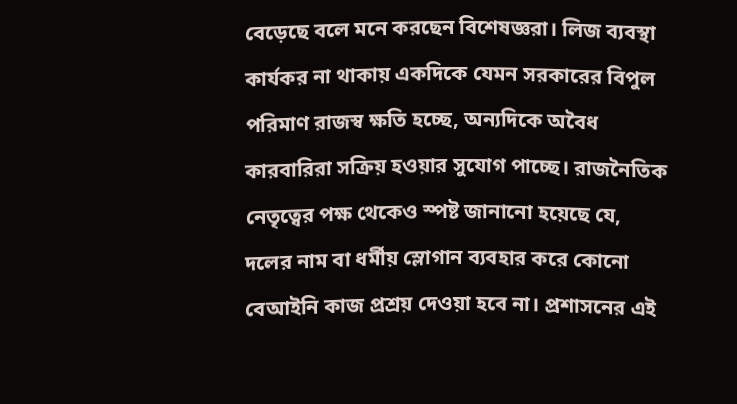বেড়েছে বলে মনে করছেন বিশেষজ্ঞরা। লিজ ব্যবস্থা কার্যকর না থাকায় একদিকে যেমন সরকারের বিপুল পরিমাণ রাজস্ব ক্ষতি হচ্ছে, অন্যদিকে অবৈধ কারবারিরা সক্রিয় হওয়ার সুযোগ পাচ্ছে। রাজনৈতিক নেতৃত্বের পক্ষ থেকেও স্পষ্ট জানানো হয়েছে যে, দলের নাম বা ধর্মীয় স্লোগান ব্যবহার করে কোনো বেআইনি কাজ প্রশ্রয় দেওয়া হবে না। প্রশাসনের এই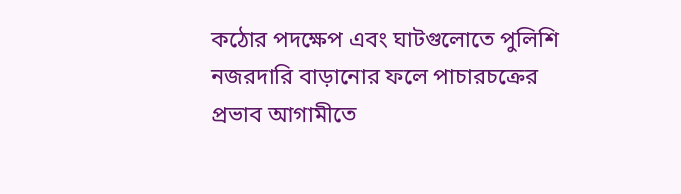কঠোর পদক্ষেপ এবং ঘাটগুলোতে পুলিশি নজরদারি বাড়ানোর ফলে পাচারচক্রের প্রভাব আগামীতে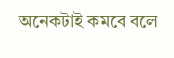অনেকটাই কমবে বলে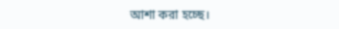আশা করা হচ্ছে।